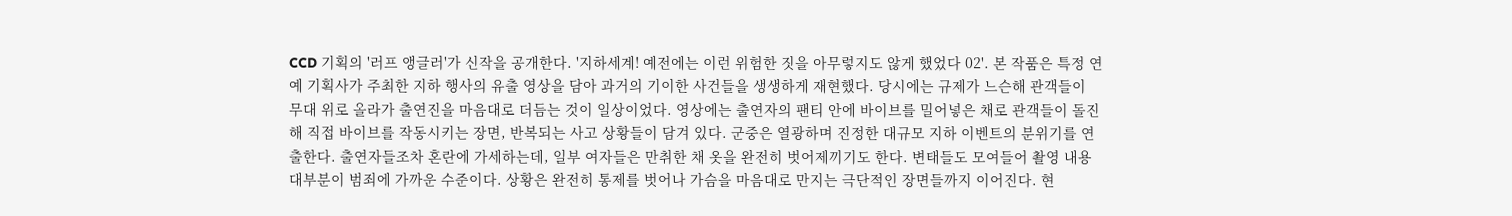CCD 기획의 '러프 앵글러'가 신작을 공개한다. '지하세계! 예전에는 이런 위험한 짓을 아무렇지도 않게 했었다 02'. 본 작품은 특정 연예 기획사가 주최한 지하 행사의 유출 영상을 담아 과거의 기이한 사건들을 생생하게 재현했다. 당시에는 규제가 느슨해 관객들이 무대 위로 올라가 출연진을 마음대로 더듬는 것이 일상이었다. 영상에는 출연자의 팬티 안에 바이브를 밀어넣은 채로 관객들이 돌진해 직접 바이브를 작동시키는 장면, 반복되는 사고 상황들이 담겨 있다. 군중은 열광하며 진정한 대규모 지하 이벤트의 분위기를 연출한다. 출연자들조차 혼란에 가세하는데, 일부 여자들은 만취한 채 옷을 완전히 벗어제끼기도 한다. 변태들도 모여들어 촬영 내용 대부분이 범죄에 가까운 수준이다. 상황은 완전히 통제를 벗어나 가슴을 마음대로 만지는 극단적인 장면들까지 이어진다. 현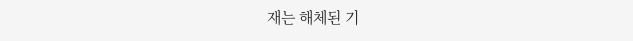재는 해체된 기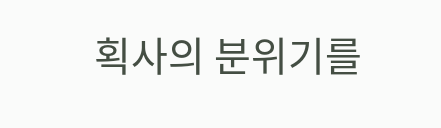획사의 분위기를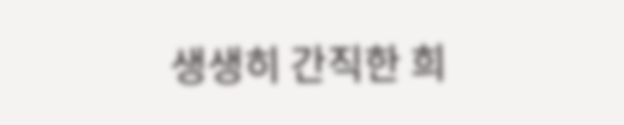생생히 간직한 희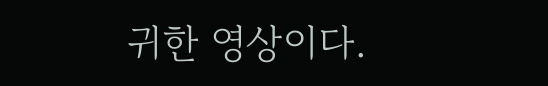귀한 영상이다.